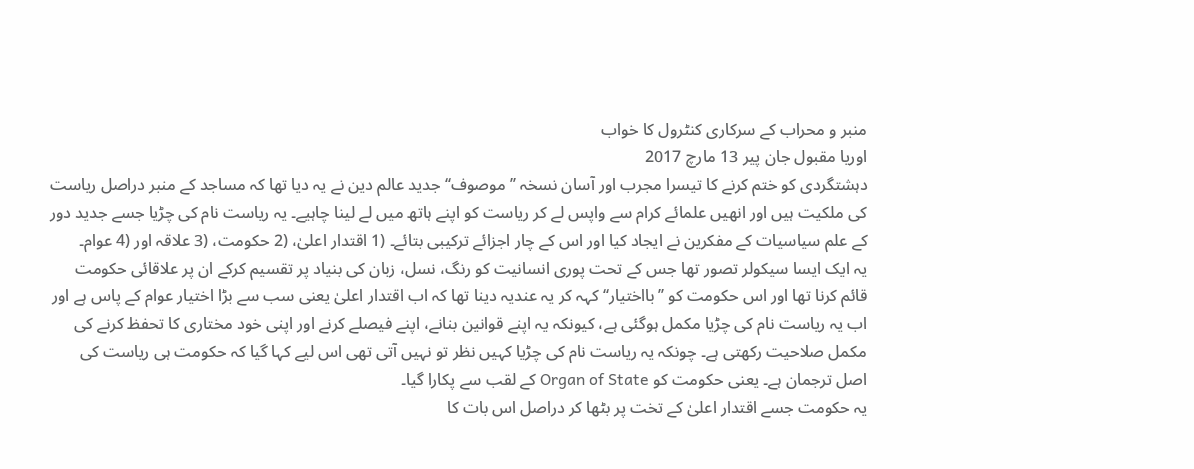منبر و محراب کے سرکاری کنٹرول کا خواب
اوریا مقبول جان پير 13 مارچ 2017
دہشتگردی کو ختم کرنے کا تیسرا مجرب اور آسان نسخہ ’’موصوف‘‘ جدید عالم دین نے یہ دیا تھا کہ مساجد کے منبر دراصل ریاست کی ملکیت ہیں اور انھیں علمائے کرام سے واپس لے کر ریاست کو اپنے ہاتھ میں لے لینا چاہیے۔ یہ ریاست نام کی چڑیا جسے جدید دور کے علم سیاسیات کے مفکرین نے ایجاد کیا اور اس کے چار اجزائے ترکیبی بتائے۔ (1 اقتدار اعلیٰ، (2 حکومت، (3 علاقہ اور (4 عوام۔
یہ ایک ایسا سیکولر تصور تھا جس کے تحت پوری انسانیت کو رنگ، نسل، زبان کی بنیاد پر تقسیم کرکے ان پر علاقائی حکومت قائم کرنا تھا اور اس حکومت کو ’’بااختیار‘‘ کہہ کر یہ عندیہ دینا تھا کہ اب اقتدار اعلیٰ یعنی سب سے بڑا اختیار عوام کے پاس ہے اور اب یہ ریاست نام کی چڑیا مکمل ہوگئی ہے، کیونکہ یہ اپنے قوانین بنانے، اپنے فیصلے کرنے اور اپنی خود مختاری کا تحفظ کرنے کی مکمل صلاحیت رکھتی ہے۔ چونکہ یہ ریاست نام کی چڑیا کہیں نظر تو نہیں آتی تھی اس لیے کہا گیا کہ حکومت ہی ریاست کی اصل ترجمان ہے۔ یعنی حکومت کو Organ of State کے لقب سے پکارا گیا۔
یہ حکومت جسے اقتدار اعلیٰ کے تخت پر بٹھا کر دراصل اس بات کا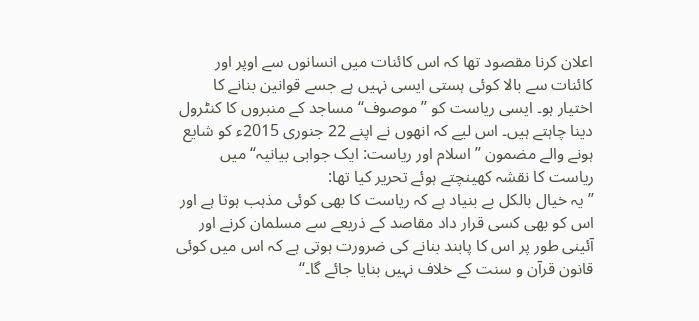اعلان کرنا مقصود تھا کہ اس کائنات میں انسانوں سے اوپر اور کائنات سے بالا کوئی ہستی ایسی نہیں ہے جسے قوانین بنانے کا اختیار ہو۔ ایسی ریاست کو ’’موصوف‘‘ مساجد کے منبروں کا کنٹرول دینا چاہتے ہیں۔ اس لیے کہ انھوں نے اپنے 22 جنوری 2015ء کو شایع ہونے والے مضمون ’’اسلام اور ریاست: ایک جوابی بیانیہ‘‘ میں ریاست کا نقشہ کھینچتے ہوئے تحریر کیا تھا:
’’یہ خیال بالکل بے بنیاد ہے کہ ریاست کا بھی کوئی مذہب ہوتا ہے اور اس کو بھی کسی قرار داد مقاصد کے ذریعے سے مسلمان کرنے اور آئینی طور پر اس کا پابند بنانے کی ضرورت ہوتی ہے کہ اس میں کوئی قانون قرآن و سنت کے خلاف نہیں بنایا جائے گا۔‘‘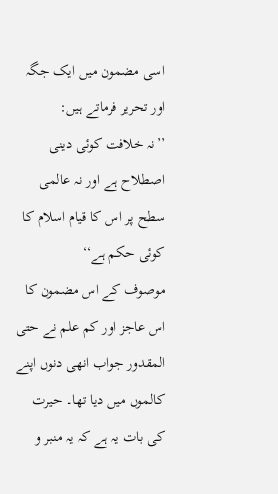اسی مضمون میں ایک جگہ اور تحریر فرماتے ہیں:
’’نہ خلافت کوئی دینی اصطلاح ہے اور نہ عالمی سطح پر اس کا قیام اسلام کا کوئی حکم ہے‘‘
موصوف کے اس مضمون کا اس عاجز اور کم علم نے حتی المقدور جواب انھی دنوں اپنے کالموں میں دیا تھا۔ حیرت کی بات یہ ہے کہ یہ منبر و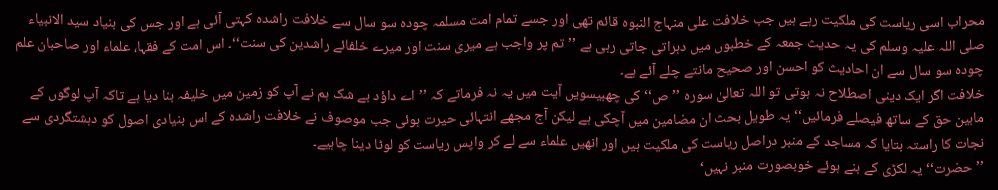محراب اسی ریاست کی ملکیت رہے ہیں جب خلافت علی منہاج النبوہ قائم تھی اور جسے تمام امت مسلمہ چودہ سو سال سے خلافت راشدہ کہتی آئی ہے اور جس کی بنیاد سید الانبیاء صلی اللہ علیہ وسلم کی یہ حدیث جمعہ کے خطبوں میں دہراتی جاتی رہی ہے ’’تم پر واجب ہے میری سنت اور میرے خلفائے راشدین کی سنت‘‘۔ اس امت کے فقہا، علماء اور صاحبان علم چودہ سو سال سے ان احادیث کو احسن اور صحیح مانتے چلے آئے ہے۔
خلافت اگر ایک دینی اصطلاح نہ ہوتی تو اللہ تعالیٰ سورہ ’’ص‘‘ کی چھبیسویں آیت میں یہ نہ فرماتے کہ ’’اے داؤد بے شک ہم نے آپ کو زمین میں خلیفہ بنا دیا ہے تاکہ آپ لوگوں کے مابین حق کے ساتھ فیصلے فرمائیں‘‘ یہ طویل بحث ان مضامین میں آچکی ہے لیکن آج مجھے انتہائی حیرت ہوئی جب موصوف نے خلافت راشدہ کے اس بنیادی اصول کو دہشتگردی سے نجات کا راستہ بتایا کہ مساجد کے منبر دراصل ریاست کی ملکیت ہیں اور انھیں علماء سے لے کر واپس ریاست کو لوٹا دینا چاہیے۔
’’حضرت‘‘ یہ لکڑی کے بنے ہوئے خوبصورت منبر نہیں‘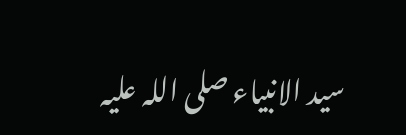سید الانبیاء صلی اللہ علیہ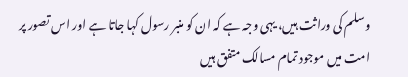وسلم کی وراثت ہیں، یہی وجہ ہے کہ ان کو منبر رسول کہا جاتا ہے اور اس تصور پر امت میں موجود تمام مسالک متفق ہیں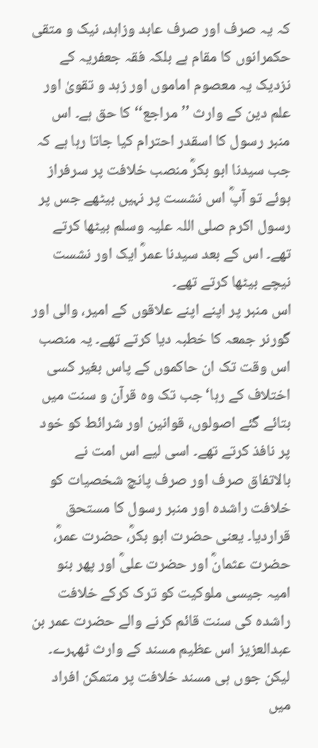کہ یہ صرف اور صرف عابد وزاہد، نیک و متقی حکمرانوں کا مقام ہے بلکہ فقہ جعفریہ کے نزدیک یہ معصوم اماموں اور زہد و تقویٰ اور علم دین کے وارث ’’مراجع‘‘ کا حق ہے۔ اس منبر رسول کا اسقدر احترام کیا جاتا رہا ہے کہ جب سیدنا ابو بکرؓ منصب خلافت پر سرفراز ہوئے تو آپؓ اس نشست پر نہیں بیٹھے جس پر رسول اکرم صلی اللہ علیہ وسلم بیٹھا کرتے تھے۔ اس کے بعد سیدنا عمرؓ ایک اور نشست نیچے بیٹھا کرتے تھے۔
اس منبر پر اپنے اپنے علاقوں کے امیر، والی اور گورنر جمعہ کا خطبہ دیا کرتے تھے۔ یہ منصب اس وقت تک ان حاکموں کے پاس بغیر کسی اختلاف کے رہا‘ جب تک وہ قرآن و سنت میں بتائے گئے اصولوں، قوانین اور شرائط کو خود پر نافذ کرتے تھے۔ اسی لیے اس امت نے بالاتفاق صرف اور صرف پانچ شخصیات کو خلافت راشدہ اور منبر رسول کا مستحق قراردیا۔ یعنی حضرت ابو بکرؓ، حضرت عمرؓ، حضرت عثمانؓ اور حضرت علیؓ اور پھر بنو امیہ جیسی ملوکیت کو ترک کرکے خلافت راشدہ کی سنت قائم کرنے والے حضرت عمر بن عبدالعزیز اس عظیم مسند کے وارث ٹھہرے۔ لیکن جوں ہی مسند خلافت پر متمکن افراد میں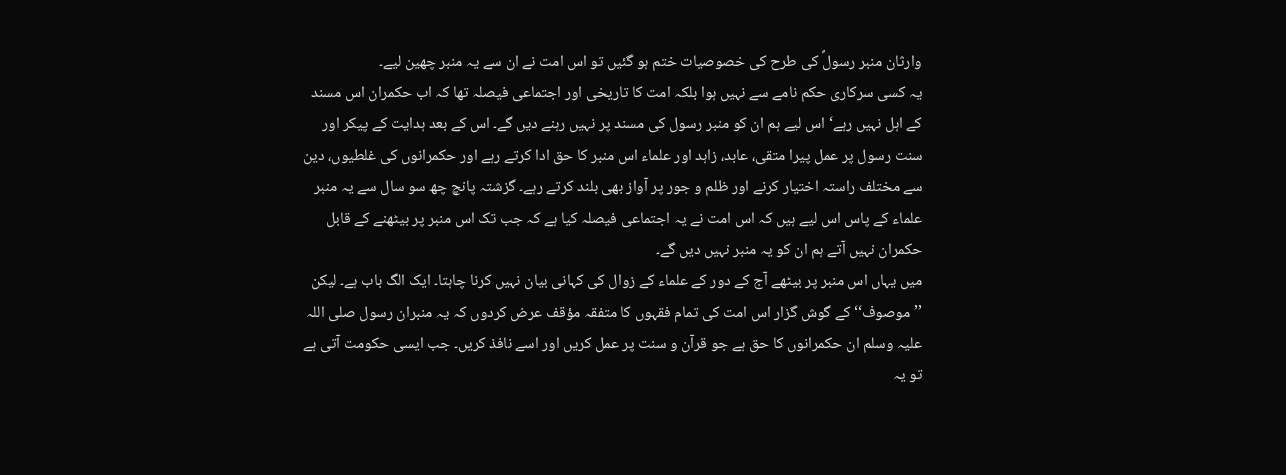وارثان منبر رسولؐ کی طرح کی خصوصیات ختم ہو گئیں تو اس امت نے ان سے یہ منبر چھین لیے۔
یہ کسی سرکاری حکم نامے سے نہیں ہوا بلکہ امت کا تاریخی اور اجتماعی فیصلہ تھا کہ اب حکمران اس مسند کے اہل نہیں رہے‘ اس لیے ہم ان کو منبر رسول کی مسند پر نہیں رہنے دیں گے۔ اس کے بعد ہدایت کے پیکر اور سنت رسول پر عمل پیرا متقی، عابد، زاہد اور علماء اس منبر کا حق ادا کرتے رہے اور حکمرانوں کی غلطیوں، دین سے مختلف راستہ اختیار کرنے اور ظلم و جور پر آواز بھی بلند کرتے رہے۔ گزشتہ پانچ چھ سو سال سے یہ منبر علماء کے پاس اس لیے ہیں کہ اس امت نے یہ اجتماعی فیصلہ کیا ہے کہ جب تک اس منبر پر بیٹھنے کے قابل حکمران نہیں آتے ہم ان کو یہ منبر نہیں دیں گے۔
میں یہاں اس منبر پر بیٹھے آج کے دور کے علماء کے زوال کی کہانی بیان نہیں کرنا چاہتا۔ ایک الگ باب ہے۔ لیکن ’’موصوف‘‘ کے گوش گزار اس امت کی تمام فقہوں کا متفقہ مؤقف عرض کردوں کہ یہ منبران رسول صلی اللہ علیہ وسلم ان حکمرانوں کا حق ہے جو قرآن و سنت پر عمل کریں اور اسے نافذ کریں۔ جب ایسی حکومت آتی ہے تو یہ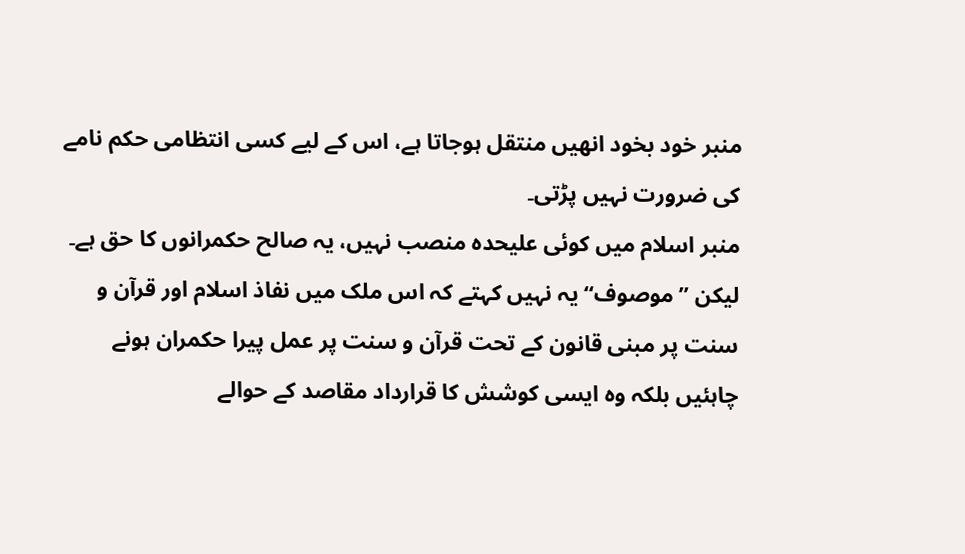منبر خود بخود انھیں منتقل ہوجاتا ہے، اس کے لیے کسی انتظامی حکم نامے کی ضرورت نہیں پڑتی۔
منبر اسلام میں کوئی علیحدہ منصب نہیں، یہ صالح حکمرانوں کا حق ہے۔ لیکن ’’موصوف‘‘ یہ نہیں کہتے کہ اس ملک میں نفاذ اسلام اور قرآن و سنت پر مبنی قانون کے تحت قرآن و سنت پر عمل پیرا حکمران ہونے چاہئیں بلکہ وہ ایسی کوشش کا قرارداد مقاصد کے حوالے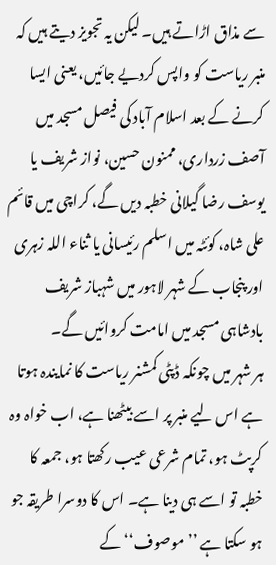سے مذاق اڑاتے ہیں۔ لیکن یہ تجویز دیتے ہیں کہ منبر ریاست کو واپس کردیے جائیں، یعنی ایسا کرنے کے بعد اسلام آباد کی فیصل مسجد میں آصف زرداری، ممنون حسین، نواز شریف یا یوسف رضا گیلانی خطبہ دیں گے، کراچی میں قائم علی شاہ، کوئٹہ میں اسلم رئیسانی یا ثناء اللہ زہری اور پنجاب کے شہر لاہور میں شہباز شریف بادشاہی مسجد میں امامت کروائیں گے۔
ہر شہر میں چونکہ ڈپٹی کمشنر ریاست کا نمایندہ ہوتا ہے اس لیے منبر پر اسے بیٹھنا ہے، اب خواہ وہ کرپٹ ہو، تمام شرعی عیب رکھتا ہو، جمعہ کا خطبہ تو اسے ہی دینا ہے۔ اس کا دوسرا طریقہ جو ہو سکتا ہے ’’موصوف‘‘ کے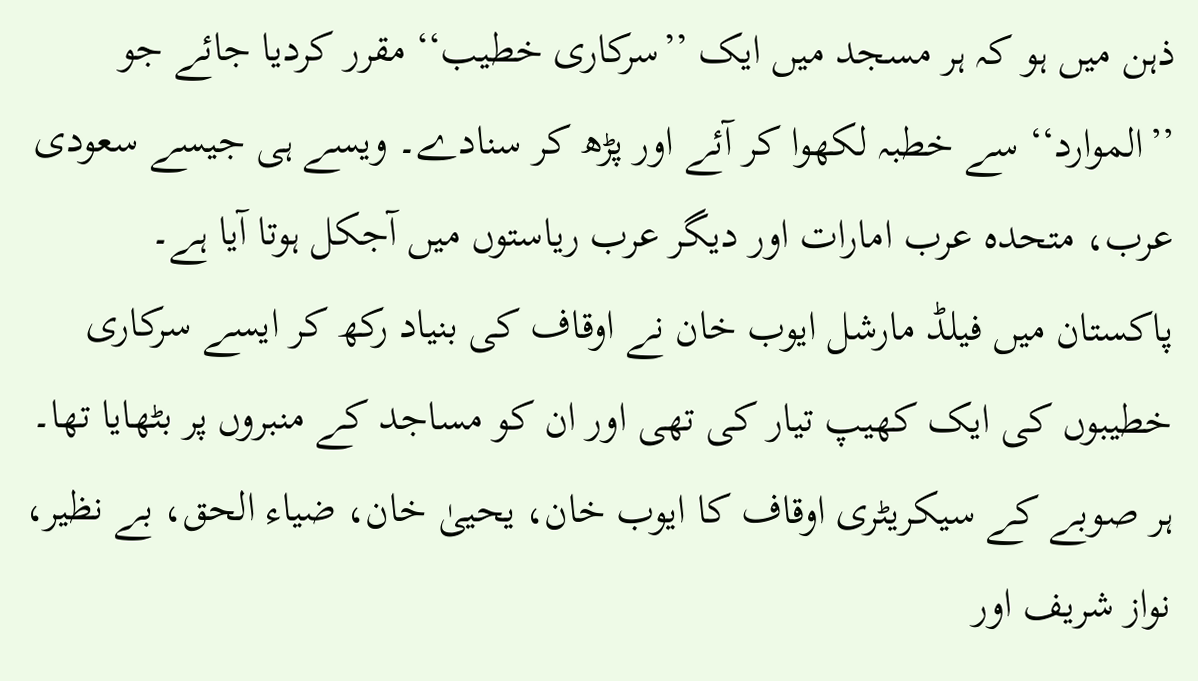ذہن میں ہو کہ ہر مسجد میں ایک ’’سرکاری خطیب‘‘ مقرر کردیا جائے جو ’’الموارد‘‘ سے خطبہ لکھوا کر آئے اور پڑھ کر سنادے۔ ویسے ہی جیسے سعودی عرب، متحدہ عرب امارات اور دیگر عرب ریاستوں میں آجکل ہوتا آیا ہے۔
پاکستان میں فیلڈ مارشل ایوب خان نے اوقاف کی بنیاد رکھ کر ایسے سرکاری خطیبوں کی ایک کھیپ تیار کی تھی اور ان کو مساجد کے منبروں پر بٹھایا تھا۔ ہر صوبے کے سیکریٹری اوقاف کا ایوب خان، یحییٰ خان، ضیاء الحق، بے نظیر، نواز شریف اور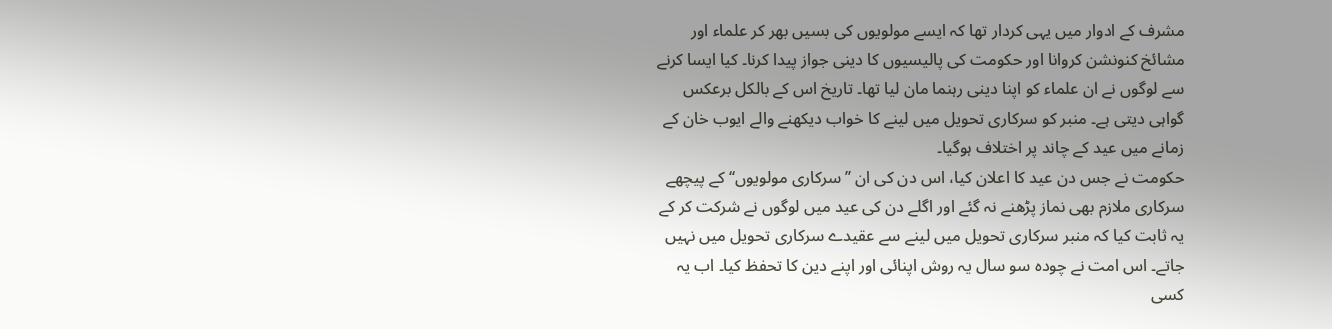مشرف کے ادوار میں یہی کردار تھا کہ ایسے مولویوں کی بسیں بھر کر علماء اور مشائخ کنونشن کروانا اور حکومت کی پالیسیوں کا دینی جواز پیدا کرنا۔ کیا ایسا کرنے سے لوگوں نے ان علماء کو اپنا دینی رہنما مان لیا تھا۔ تاریخ اس کے بالکل برعکس گواہی دیتی ہے۔ منبر کو سرکاری تحویل میں لینے کا خواب دیکھنے والے ایوب خان کے زمانے میں عید کے چاند پر اختلاف ہوگیا۔
حکومت نے جس دن عید کا اعلان کیا، اس دن کی ان ’’سرکاری مولویوں‘‘ کے پیچھے سرکاری ملازم بھی نماز پڑھنے نہ گئے اور اگلے دن کی عید میں لوگوں نے شرکت کر کے یہ ثابت کیا کہ منبر سرکاری تحویل میں لینے سے عقیدے سرکاری تحویل میں نہیں جاتے۔ اس امت نے چودہ سو سال یہ روش اپنائی اور اپنے دین کا تحفظ کیا۔ اب یہ کسی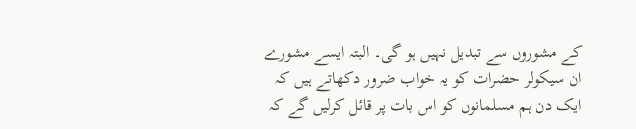کے مشوروں سے تبدیل نہیں ہو گی۔ البتہ ایسے مشورے ان سیکولر حضرات کو یہ خواب ضرور دکھاتے ہیں کہ ایک دن ہم مسلمانوں کو اس بات پر قائل کرلیں گے کہ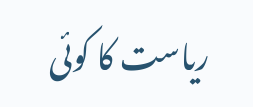ریاست کا کوئی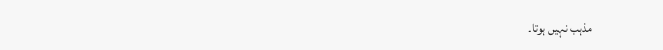مذہب نہیں ہوتا۔